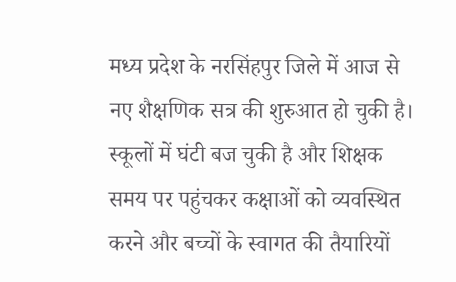मध्य प्रदेश के नरसिंहपुर जिले में आज से नए शैक्षणिक सत्र की शुरुआत हो चुकी है। स्कूलों में घंटी बज चुकी है और शिक्षक समय पर पहुंचकर कक्षाओं को व्यवस्थित करने और बच्चों के स्वागत की तैयारियों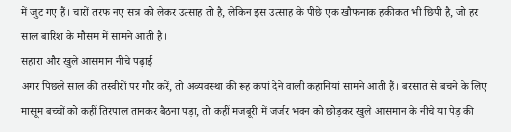में जुट गए हैं। चारों तरफ नए सत्र को लेकर उत्साह तो है, लेकिन इस उत्साह के पीछे एक खौफनाक हकीकत भी छिपी है, जो हर साल बारिश के मौसम में सामने आती है।
सहारा और खुले आसमान नीचे पढ़ाई
अगर पिछले साल की तस्वीरों पर गौर करें, तो अव्यवस्था की रूह कपां देने वाली कहानियां सामने आती हैं। बरसात से बचने के लिए मासूम बच्चों को कहीं तिरपाल तानकर बैठना पड़ा, तो कहीं मजबूरी में जर्जर भवन को छोड़कर खुले आसमान के नीचे या पेड़ की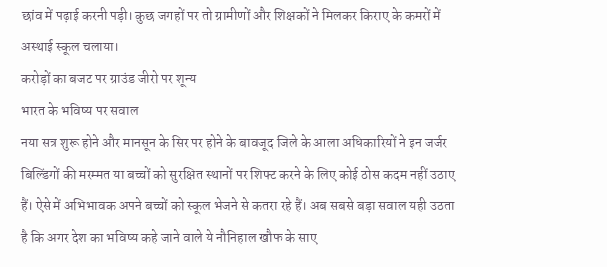छांव में पढ़ाई करनी पड़ी। कुछ जगहों पर तो ग्रामीणों और शिक्षकों ने मिलकर किराए के कमरों में अस्थाई स्कूल चलाया।
करोड़ों का बजट पर ग्राउंड जीरो पर शून्य
भारत के भविष्य पर सवाल
नया सत्र शुरू होने और मानसून के सिर पर होने के बावजूद जिले के आला अधिकारियों ने इन जर्जर बिल्डिंगों की मरम्मत या बच्चों को सुरक्षित स्थानों पर शिफ्ट करने के लिए कोई ठोस कदम नहीं उठाए हैं। ऐसे में अभिभावक अपने बच्चों को स्कूल भेजने से कतरा रहे हैं। अब सबसे बड़ा सवाल यही उठता है कि अगर देश का भविष्य कहे जाने वाले ये नौनिहाल खौफ के साए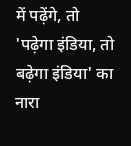में पढ़ेंगे, तो 'पढ़ेगा इंडिया, तो बढ़ेगा इंडिया' का नारा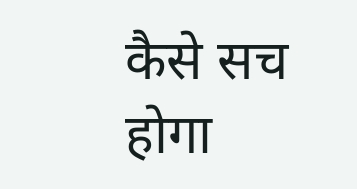कैसे सच होगा